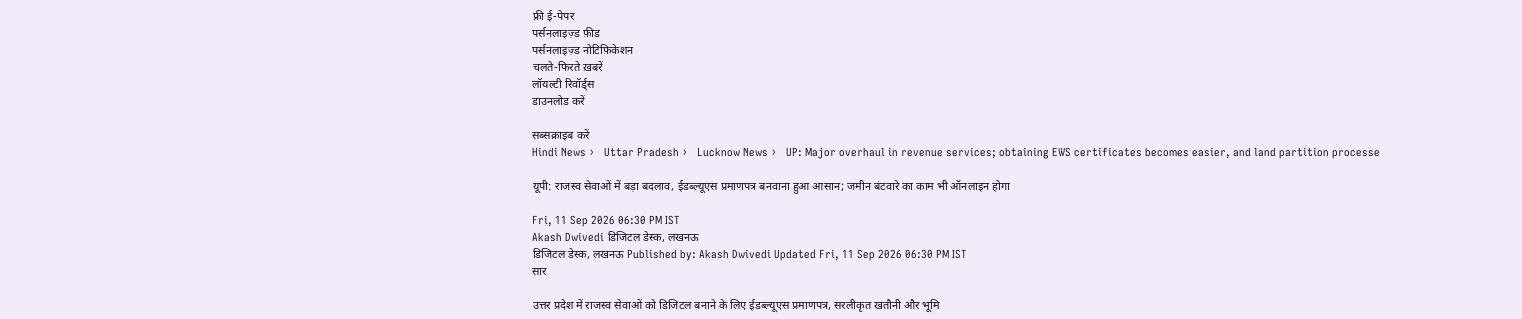फ्री ई-पेपर
पर्सनलाइज़्ड फ़ीड
पर्सनलाइज़्ड नोटिफ़िकेशन
चलते-फिरते ख़बरें
लॉयल्टी रिवॉर्ड्स
डाउनलोड करें

सब्सक्राइब करें
Hindi News ›   Uttar Pradesh ›   Lucknow News ›   UP: Major overhaul in revenue services; obtaining EWS certificates becomes easier, and land partition processe

यूपी: राजस्व सेवाओं में बड़ा बदलाव, ईडब्ल्यूएस प्रमाणपत्र बनवाना हुआ आसान; जमीन बंटवारे का काम भी ऑनलाइन होगा

Fri, 11 Sep 2026 06:30 PM IST
Akash Dwivedi डिजिटल डेस्क, लखनऊ
डिजिटल डेस्क, लखनऊ Published by: Akash Dwivedi Updated Fri, 11 Sep 2026 06:30 PM IST
सार

उत्तर प्रदेश में राजस्व सेवाओं को डिजिटल बनाने के लिए ईडब्ल्यूएस प्रमाणपत्र, सरलीकृत खतौनी और भूमि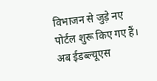विभाजन से जुड़े नए पोर्टल शुरू किए गए हैं। अब ईडब्ल्यूएस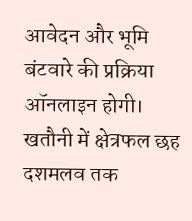आवेदन और भूमि बंटवारे की प्रक्रिया ऑनलाइन होगी। खतौनी में क्षेत्रफल छह दशमलव तक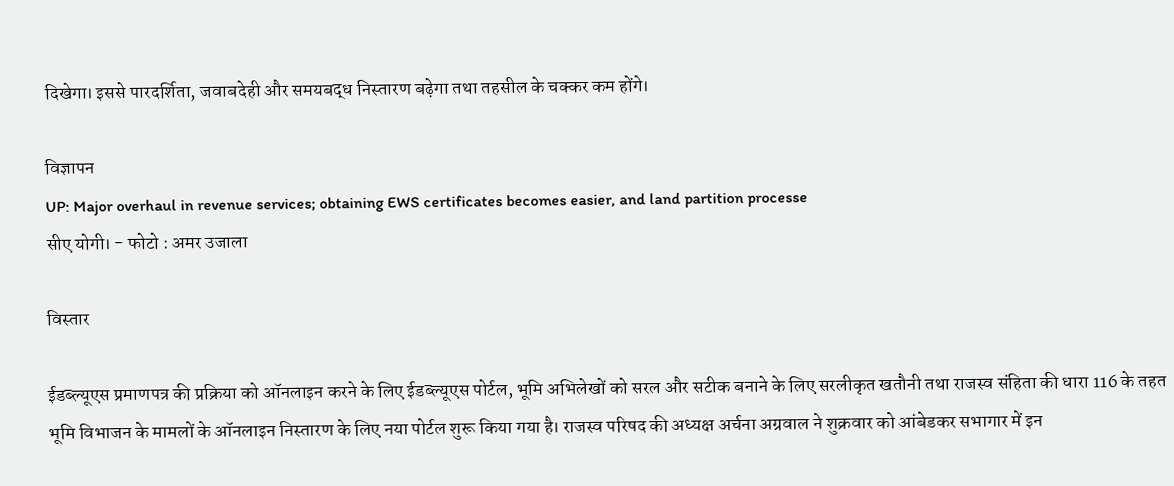दिखेगा। इससे पारदर्शिता, जवाबदेही और समयबद्ध निस्तारण बढ़ेगा तथा तहसील के चक्कर कम होंगे।

विज्ञापन
UP: Major overhaul in revenue services; obtaining EWS certificates becomes easier, and land partition processe
सीए योगी। - फोटो : अमर उजाला

विस्तार

ईडब्ल्यूएस प्रमाणपत्र की प्रक्रिया को ऑनलाइन करने के लिए ईडब्ल्यूएस पोर्टल, भूमि अभिलेखों को सरल और सटीक बनाने के लिए सरलीकृत खतौनी तथा राजस्व संहिता की धारा 116 के तहत भूमि विभाजन के मामलों के ऑनलाइन निस्तारण के लिए नया पोर्टल शुरू किया गया है। राजस्व परिषद की अध्यक्ष अर्चना अग्रवाल ने शुक्रवार को आंबेडकर सभागार में इन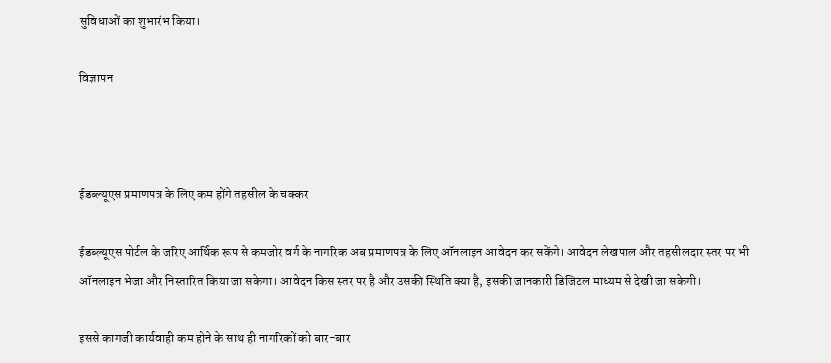सुविधाओं का शुभारंभ किया।

विज्ञापन



ईडब्ल्यूएस प्रमाणपत्र के लिए कम होंगे तहसील के चक्कर

ईडब्ल्यूएस पोर्टल के जरिए आर्थिक रूप से कमजोर वर्ग के नागरिक अब प्रमाणपत्र के लिए ऑनलाइन आवेदन कर सकेंगे। आवेदन लेखपाल और तहसीलदार स्तर पर भी ऑनलाइन भेजा और निस्तारित किया जा सकेगा। आवेदन किस स्तर पर है और उसकी स्थिति क्या है, इसकी जानकारी डिजिटल माध्यम से देखी जा सकेगी।

इससे कागजी कार्यवाही कम होने के साथ ही नागरिकों को बार-बार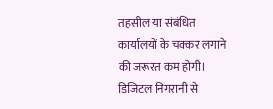तहसील या संबंधित कार्यालयों के चक्कर लगाने की जरूरत कम होगी। डिजिटल निगरानी से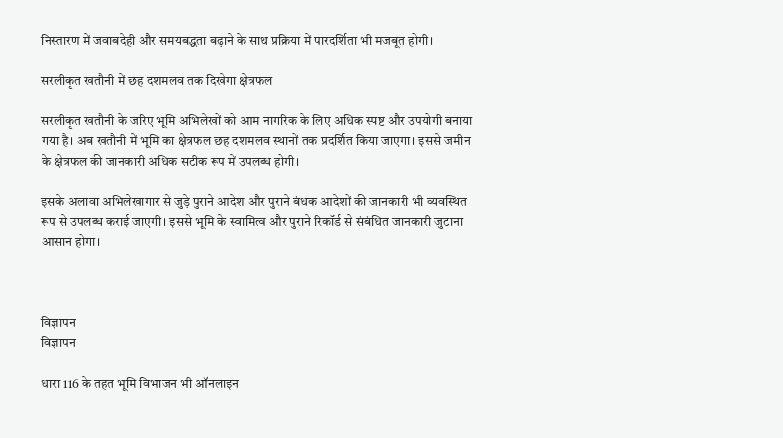निस्तारण में जवाबदेही और समयबद्धता बढ़ाने के साथ प्रक्रिया में पारदर्शिता भी मजबूत होगी।

सरलीकृत खतौनी में छह दशमलव तक दिखेगा क्षेत्रफल

सरलीकृत खतौनी के जरिए भूमि अभिलेखों को आम नागरिक के लिए अधिक स्पष्ट और उपयोगी बनाया गया है। अब खतौनी में भूमि का क्षेत्रफल छह दशमलव स्थानों तक प्रदर्शित किया जाएगा। इससे जमीन के क्षेत्रफल की जानकारी अधिक सटीक रूप में उपलब्ध होगी।

इसके अलावा अभिलेखागार से जुड़े पुराने आदेश और पुराने बंधक आदेशों की जानकारी भी व्यवस्थित रूप से उपलब्ध कराई जाएगी। इससे भूमि के स्वामित्व और पुराने रिकॉर्ड से संबंधित जानकारी जुटाना आसान होगा।



विज्ञापन
विज्ञापन

धारा 116 के तहत भूमि विभाजन भी ऑनलाइन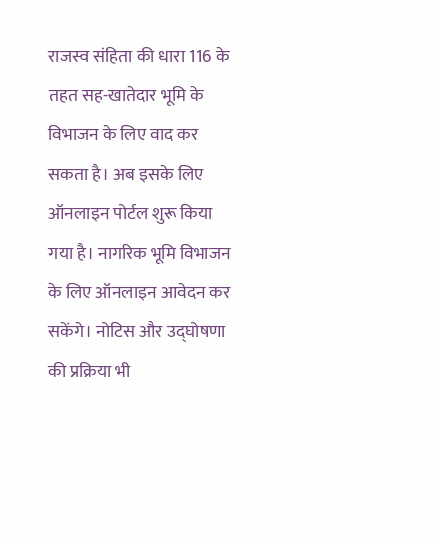राजस्व संहिता की धारा 116 के तहत सह-खातेदार भूमि के विभाजन के लिए वाद कर सकता है। अब इसके लिए ऑनलाइन पोर्टल शुरू किया गया है। नागरिक भूमि विभाजन के लिए ऑनलाइन आवेदन कर सकेंगे। नोटिस और उद्घोषणा की प्रक्रिया भी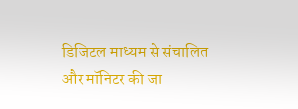डिजिटल माध्यम से संचालित और मॉनिटर की जा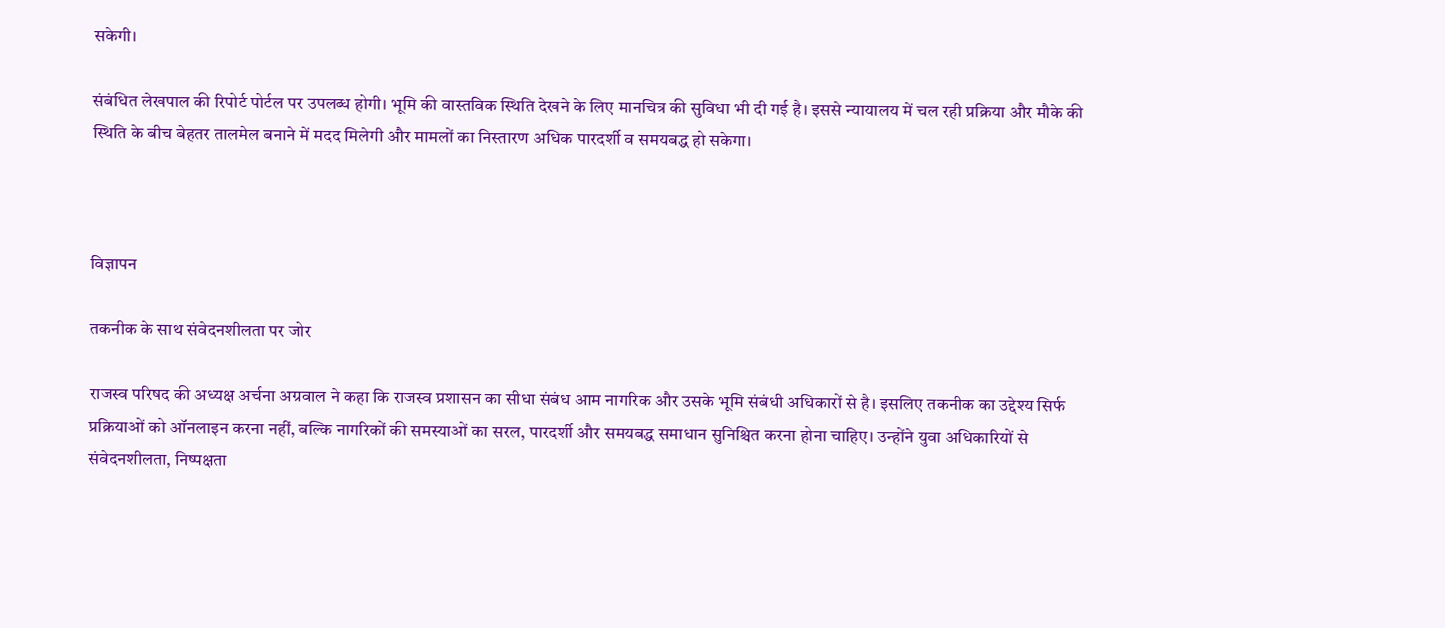सकेगी।

संबंधित लेखपाल की रिपोर्ट पोर्टल पर उपलब्ध होगी। भूमि की वास्तविक स्थिति देखने के लिए मानचित्र की सुविधा भी दी गई है। इससे न्यायालय में चल रही प्रक्रिया और मौके की स्थिति के बीच बेहतर तालमेल बनाने में मदद मिलेगी और मामलों का निस्तारण अधिक पारदर्शी व समयबद्ध हो सकेगा।



विज्ञापन

तकनीक के साथ संवेदनशीलता पर जोर

राजस्व परिषद की अध्यक्ष अर्चना अग्रवाल ने कहा कि राजस्व प्रशासन का सीधा संबंध आम नागरिक और उसके भूमि संबंधी अधिकारों से है। इसलिए तकनीक का उद्देश्य सिर्फ प्रक्रियाओं को ऑनलाइन करना नहीं, बल्कि नागरिकों की समस्याओं का सरल, पारदर्शी और समयबद्ध समाधान सुनिश्चित करना होना चाहिए। उन्होंने युवा अधिकारियों से संवेदनशीलता, निष्पक्षता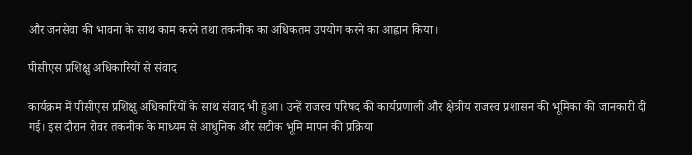और जनसेवा की भावना के साथ काम करने तथा तकनीक का अधिकतम उपयोग करने का आह्वान किया।

पीसीएस प्रशिक्षु अधिकारियों से संवाद

कार्यक्रम में पीसीएस प्रशिक्षु अधिकारियों के साथ संवाद भी हुआ। उन्हें राजस्व परिषद की कार्यप्रणाली और क्षेत्रीय राजस्व प्रशासन की भूमिका की जानकारी दी गई। इस दौरान रोवर तकनीक के माध्यम से आधुनिक और सटीक भूमि मापन की प्रक्रिया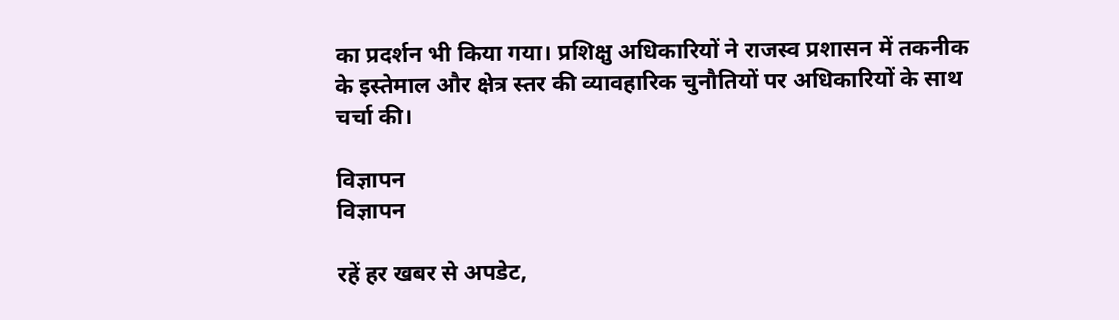का प्रदर्शन भी किया गया। प्रशिक्षु अधिकारियों ने राजस्व प्रशासन में तकनीक के इस्तेमाल और क्षेत्र स्तर की व्यावहारिक चुनौतियों पर अधिकारियों के साथ चर्चा की।

विज्ञापन
विज्ञापन

रहें हर खबर से अपडेट,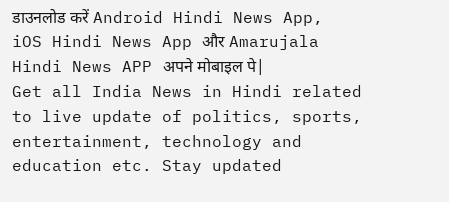डाउनलोड करें Android Hindi News App, iOS Hindi News App और Amarujala Hindi News APP अपने मोबाइल पे|
Get all India News in Hindi related to live update of politics, sports, entertainment, technology and education etc. Stay updated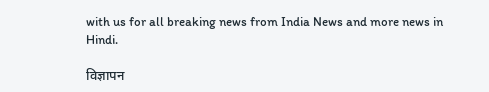with us for all breaking news from India News and more news in Hindi.

विज्ञापन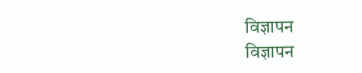विज्ञापन
विज्ञापन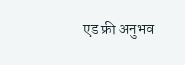एड फ्री अनुभव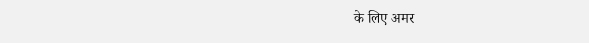के लिए अमर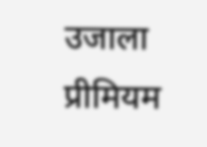उजाला प्रीमियम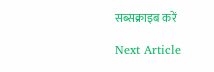सब्सक्राइब करें

Next Article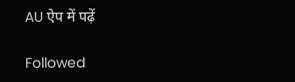AU ऐप में पढ़ें

Followed